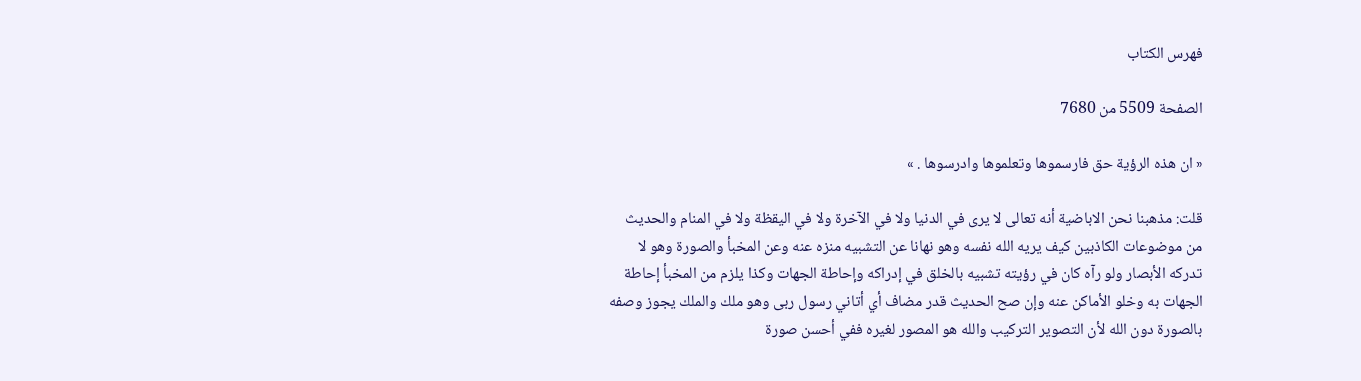فهرس الكتاب

الصفحة 5509 من 7680

« ان هذه الرؤية حق فارسموها وتعلموها وادرسوها . »

قلت: مذهبنا نحن الاباضية أنه تعالى لا يرى في الدنيا ولا في الآخرة ولا في اليقظة ولا في المنام والحديث من موضوعات الكاذبين كيف يريه الله نفسه وهو نهانا عن التشبيه منزه عنه وعن المخبأ والصورة وهو لا تدركه الأبصار ولو رآه كان في رؤيته تشبيه بالخلق في إدراكه وإحاطة الجهات وكذا يلزم من المخبأ إحاطة الجهات به وخلو الأماكن عنه وإن صح الحديث قدر مضاف أي أتاني رسول ربى وهو ملك والملك يجوز وصفه بالصورة دون الله لأن التصوير التركيب والله هو المصور لغيره ففي أحسن صورة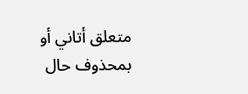متعلق أتاني أو بمحذوف حال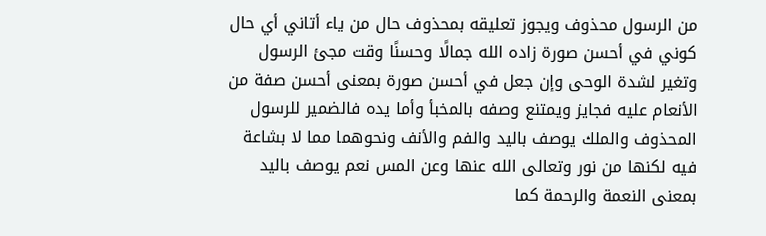من الرسول محذوف ويجوز تعليقه بمحذوف حال من ياء أتاني أي حال كوني في أحسن صورة زاده الله جمالًا وحسنًا وقت مجئ الرسول وتغير لشدة الوحى وإن جعل في أحسن صورة بمعنى أحسن صفة من الأنعام عليه فجايز ويمتنع وصفه بالمخبأ وأما يده فالضمير للرسول المحذوف والملك يوصف باليد والفم والأنف ونحوهما مما لا بشاعة فيه لكنها من نور وتعالى الله عنها وعن المس نعم يوصف باليد بمعنى النعمة والرحمة كما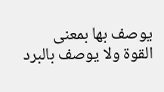يوصف بها بمعنى القوة ولا يوصف بالبرد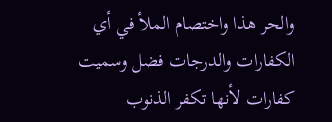والحر هذا واختصام الملأ في أي الكفارات والدرجات فضل وسميت كفارات لأنها تكفر الذنوب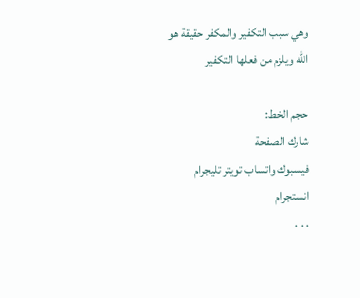وهي سبب التكفير والمكفر حقيقة هو الله ويلزم من فعلها التكفير

حجم الخط:
شارك الصفحة
فيسبوك واتساب تويتر تليجرام انستجرام
. . .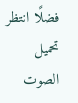فضلًا انتظر تحميل الصوت